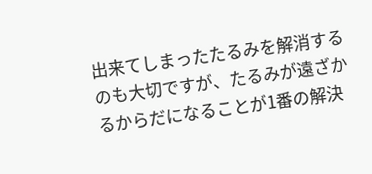出来てしまったたるみを解消するのも大切ですが、たるみが遠ざかるからだになることが1番の解決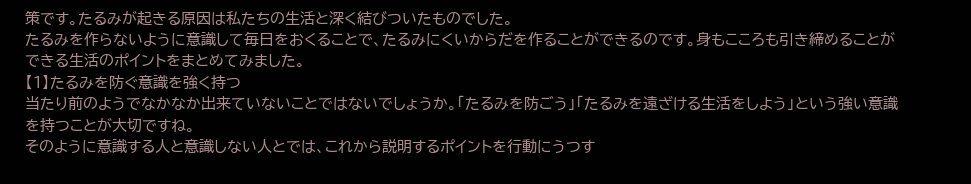策です。たるみが起きる原因は私たちの生活と深く結びついたものでした。
たるみを作らないように意識して毎日をおくることで、たるみにくいからだを作ることができるのです。身もこころも引き締めることができる生活のポイントをまとめてみました。
【1】たるみを防ぐ意識を強く持つ
当たり前のようでなかなか出来ていないことではないでしょうか。「たるみを防ごう」「たるみを遠ざける生活をしよう」という強い意識を持つことが大切ですね。
そのように意識する人と意識しない人とでは、これから説明するポイントを行動にうつす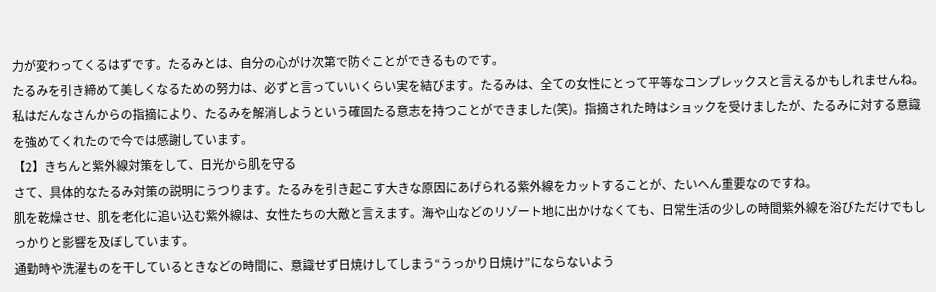力が変わってくるはずです。たるみとは、自分の心がけ次第で防ぐことができるものです。
たるみを引き締めて美しくなるための努力は、必ずと言っていいくらい実を結びます。たるみは、全ての女性にとって平等なコンプレックスと言えるかもしれませんね。
私はだんなさんからの指摘により、たるみを解消しようという確固たる意志を持つことができました(笑)。指摘された時はショックを受けましたが、たるみに対する意識を強めてくれたので今では感謝しています。
【2】きちんと紫外線対策をして、日光から肌を守る
さて、具体的なたるみ対策の説明にうつります。たるみを引き起こす大きな原因にあげられる紫外線をカットすることが、たいへん重要なのですね。
肌を乾燥させ、肌を老化に追い込む紫外線は、女性たちの大敵と言えます。海や山などのリゾート地に出かけなくても、日常生活の少しの時間紫外線を浴びただけでもしっかりと影響を及ぼしています。
通勤時や洗濯ものを干しているときなどの時間に、意識せず日焼けしてしまう“うっかり日焼け”にならないよう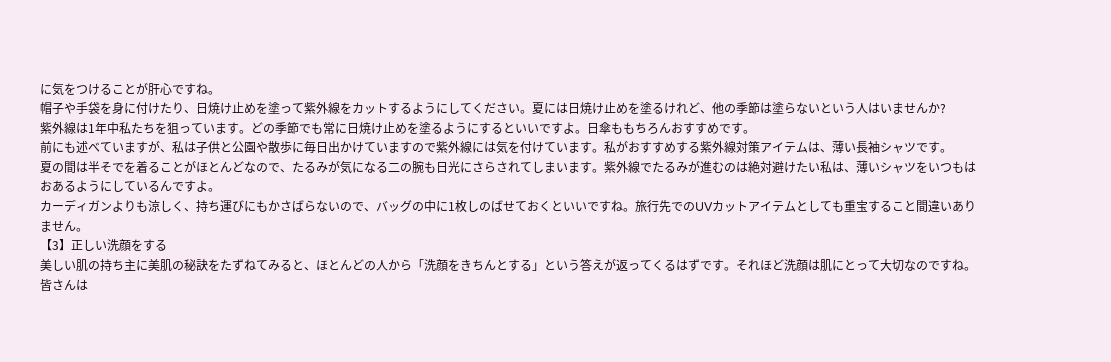に気をつけることが肝心ですね。
帽子や手袋を身に付けたり、日焼け止めを塗って紫外線をカットするようにしてください。夏には日焼け止めを塗るけれど、他の季節は塗らないという人はいませんか?
紫外線は1年中私たちを狙っています。どの季節でも常に日焼け止めを塗るようにするといいですよ。日傘ももちろんおすすめです。
前にも述べていますが、私は子供と公園や散歩に毎日出かけていますので紫外線には気を付けています。私がおすすめする紫外線対策アイテムは、薄い長袖シャツです。
夏の間は半そでを着ることがほとんどなので、たるみが気になる二の腕も日光にさらされてしまいます。紫外線でたるみが進むのは絶対避けたい私は、薄いシャツをいつもはおあるようにしているんですよ。
カーディガンよりも涼しく、持ち運びにもかさばらないので、バッグの中に1枚しのばせておくといいですね。旅行先でのUVカットアイテムとしても重宝すること間違いありません。
【3】正しい洗顔をする
美しい肌の持ち主に美肌の秘訣をたずねてみると、ほとんどの人から「洗顔をきちんとする」という答えが返ってくるはずです。それほど洗顔は肌にとって大切なのですね。
皆さんは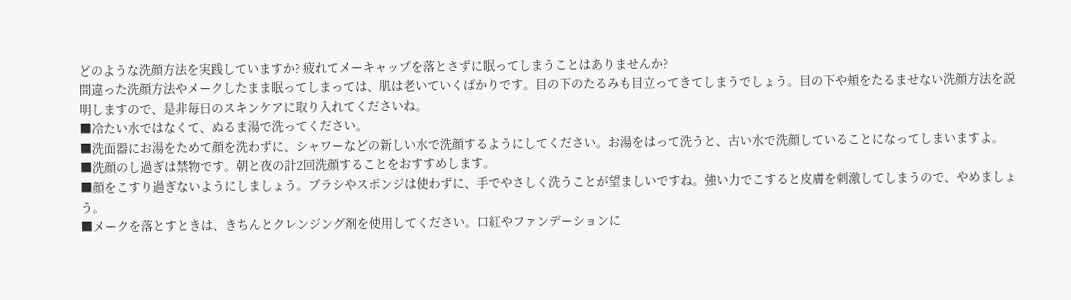どのような洗顔方法を実践していますか? 疲れてメーキャップを落とさずに眠ってしまうことはありませんか?
間違った洗顔方法やメークしたまま眠ってしまっては、肌は老いていくばかりです。目の下のたるみも目立ってきてしまうでしょう。目の下や頬をたるませない洗顔方法を説明しますので、是非毎日のスキンケアに取り入れてくださいね。
■冷たい水ではなくて、ぬるま湯で洗ってください。
■洗面器にお湯をためて顔を洗わずに、シャワーなどの新しい水で洗顔するようにしてください。お湯をはって洗うと、古い水で洗顔していることになってしまいますよ。
■洗顔のし過ぎは禁物です。朝と夜の計2回洗顔することをおすすめします。
■顔をこすり過ぎないようにしましょう。ブラシやスポンジは使わずに、手でやさしく洗うことが望ましいですね。強い力でこすると皮膚を刺激してしまうので、やめましょう。
■メークを落とすときは、きちんとクレンジング剤を使用してください。口紅やファンデーションに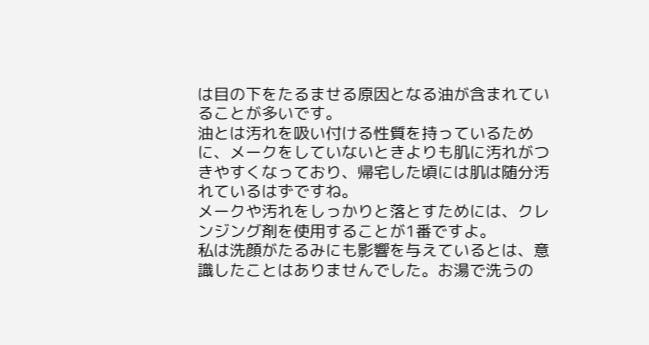は目の下をたるませる原因となる油が含まれていることが多いです。
油とは汚れを吸い付ける性質を持っているために、メークをしていないときよりも肌に汚れがつきやすくなっており、帰宅した頃には肌は随分汚れているはずですね。
メークや汚れをしっかりと落とすためには、クレンジング剤を使用することが1番ですよ。
私は洗顔がたるみにも影響を与えているとは、意識したことはありませんでした。お湯で洗うの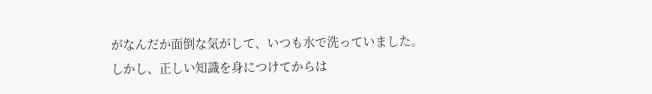がなんだか面倒な気がして、いつも水で洗っていました。
しかし、正しい知識を身につけてからは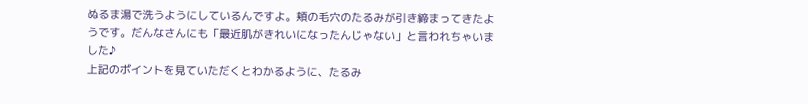ぬるま湯で洗うようにしているんですよ。頬の毛穴のたるみが引き締まってきたようです。だんなさんにも「最近肌がきれいになったんじゃない」と言われちゃいました♪
上記のポイントを見ていただくとわかるように、たるみ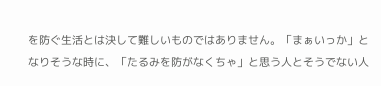を防ぐ生活とは決して難しいものではありません。「まぁいっか」となりそうな時に、「たるみを防がなくちゃ」と思う人とそうでない人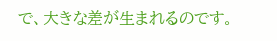で、大きな差が生まれるのです。